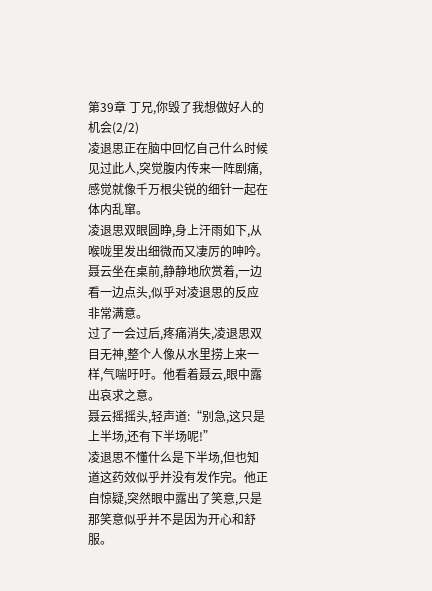第39章 丁兄,你毁了我想做好人的机会(2/2)
凌退思正在脑中回忆自己什么时候见过此人,突觉腹内传来一阵剧痛,感觉就像千万根尖锐的细针一起在体内乱窜。
凌退思双眼圆睁,身上汗雨如下,从喉咙里发出细微而又凄厉的呻吟。
聂云坐在桌前,静静地欣赏着,一边看一边点头,似乎对凌退思的反应非常满意。
过了一会过后,疼痛消失,凌退思双目无神,整个人像从水里捞上来一样,气喘吁吁。他看着聂云,眼中露出哀求之意。
聂云摇摇头,轻声道:“别急,这只是上半场,还有下半场呢!”
凌退思不懂什么是下半场,但也知道这药效似乎并没有发作完。他正自惊疑,突然眼中露出了笑意,只是那笑意似乎并不是因为开心和舒服。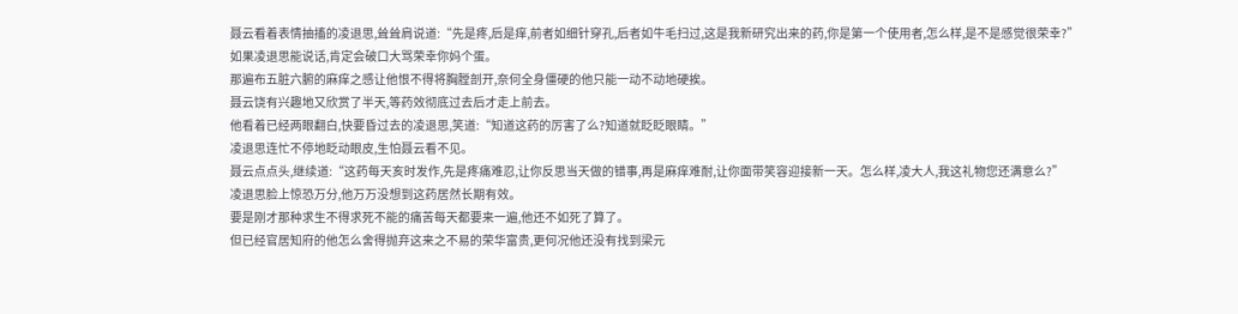聂云看着表情抽搐的凌退思,耸耸肩说道:“先是疼,后是痒,前者如细针穿孔,后者如牛毛扫过,这是我新研究出来的药,你是第一个使用者,怎么样,是不是感觉很荣幸?”
如果凌退思能说话,肯定会破口大骂荣幸你妈个蛋。
那遍布五脏六腑的麻痒之感让他恨不得将胸膛剖开,奈何全身僵硬的他只能一动不动地硬挨。
聂云饶有兴趣地又欣赏了半天,等药效彻底过去后才走上前去。
他看着已经两眼翻白,快要昏过去的凌退思,笑道:“知道这药的厉害了么?知道就眨眨眼睛。”
凌退思连忙不停地眨动眼皮,生怕聂云看不见。
聂云点点头,继续道:“这药每天亥时发作,先是疼痛难忍,让你反思当天做的错事,再是麻痒难耐,让你面带笑容迎接新一天。怎么样,凌大人,我这礼物您还满意么?”
凌退思脸上惊恐万分,他万万没想到这药居然长期有效。
要是刚才那种求生不得求死不能的痛苦每天都要来一遍,他还不如死了算了。
但已经官居知府的他怎么舍得抛弃这来之不易的荣华富贵,更何况他还没有找到梁元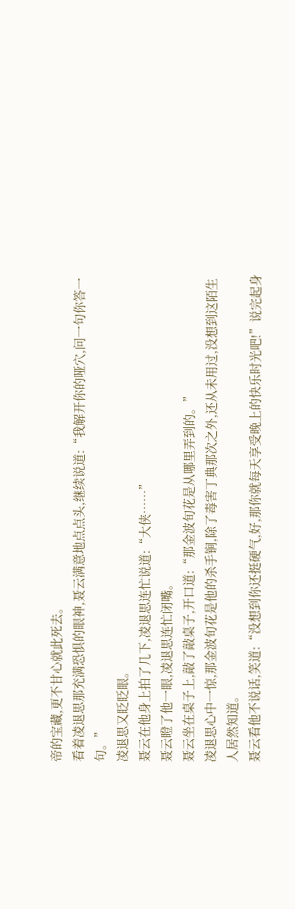帝的宝藏,更不甘心就此死去。
看着凌退思那充满恐惧的眼神,聂云满意地点点头,继续说道:“我解开你的哑穴,问一句你答一句。”
凌退思又眨眨眼。
聂云在他身上拍了几下,凌退思连忙说道:“大侠……”
聂云瞪了他一眼,凌退思连忙闭嘴。
聂云坐在桌子上,敲了敲桌子,开口道:“那金波旬花是从哪里弄到的。”
凌退思心中一惊,那金波旬花是他的杀手锏,除了毒害丁典那次之外,还从未用过,没想到这陌生人居然知道。
聂云看他不说话,笑道:“没想到你还挺硬气,好,那你就每天享受晚上的快乐时光吧!”说完起身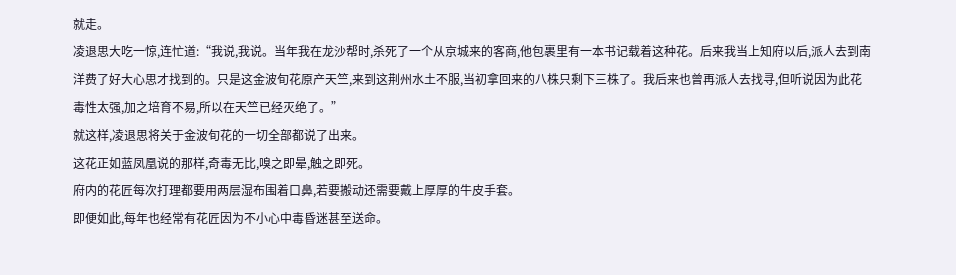就走。
凌退思大吃一惊,连忙道:“我说,我说。当年我在龙沙帮时,杀死了一个从京城来的客商,他包裹里有一本书记载着这种花。后来我当上知府以后,派人去到南洋费了好大心思才找到的。只是这金波旬花原产天竺,来到这荆州水土不服,当初拿回来的八株只剩下三株了。我后来也曾再派人去找寻,但听说因为此花毒性太强,加之培育不易,所以在天竺已经灭绝了。”
就这样,凌退思将关于金波旬花的一切全部都说了出来。
这花正如蓝凤凰说的那样,奇毒无比,嗅之即晕,触之即死。
府内的花匠每次打理都要用两层湿布围着口鼻,若要搬动还需要戴上厚厚的牛皮手套。
即便如此,每年也经常有花匠因为不小心中毒昏迷甚至送命。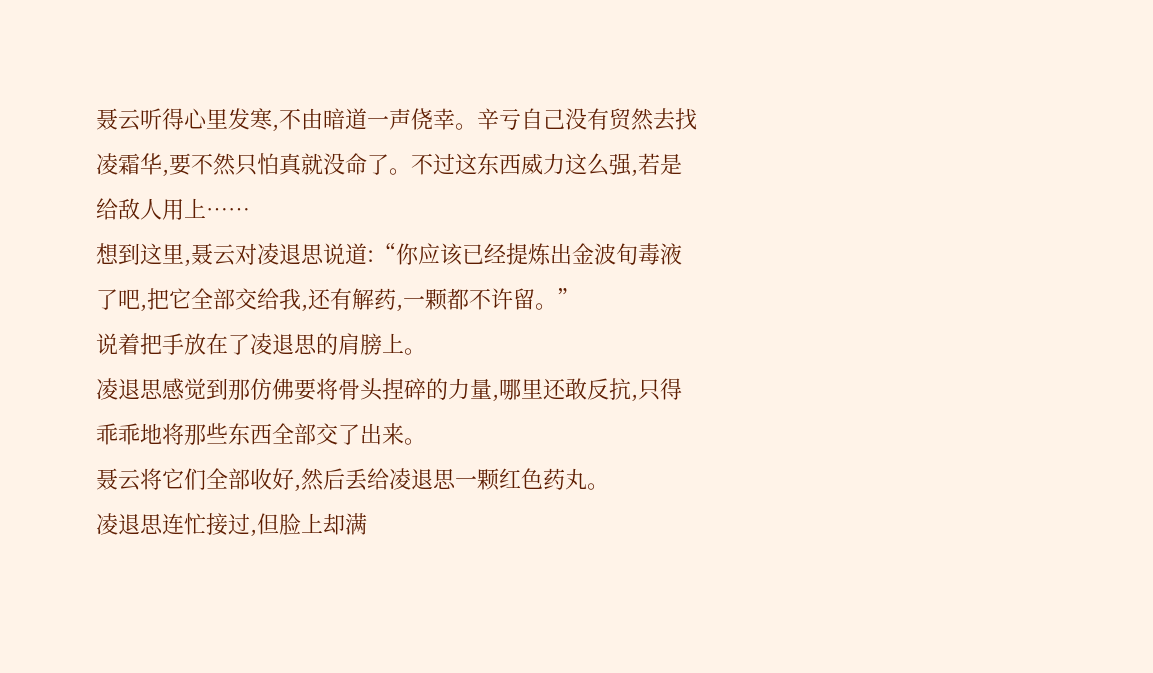聂云听得心里发寒,不由暗道一声侥幸。辛亏自己没有贸然去找凌霜华,要不然只怕真就没命了。不过这东西威力这么强,若是给敌人用上……
想到这里,聂云对凌退思说道:“你应该已经提炼出金波旬毒液了吧,把它全部交给我,还有解药,一颗都不许留。”
说着把手放在了凌退思的肩膀上。
凌退思感觉到那仿佛要将骨头捏碎的力量,哪里还敢反抗,只得乖乖地将那些东西全部交了出来。
聂云将它们全部收好,然后丢给凌退思一颗红色药丸。
凌退思连忙接过,但脸上却满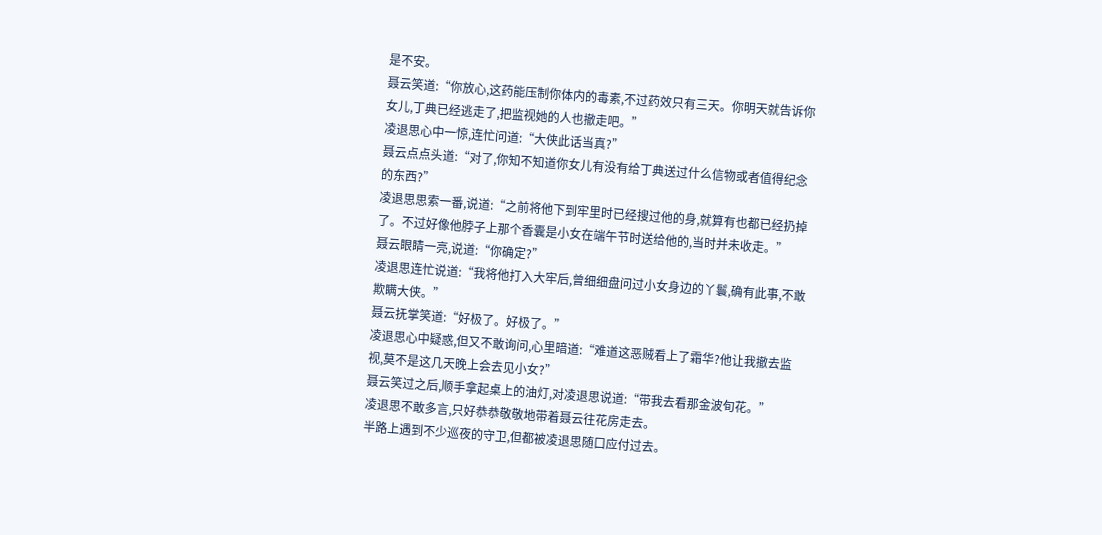是不安。
聂云笑道:“你放心,这药能压制你体内的毒素,不过药效只有三天。你明天就告诉你女儿,丁典已经逃走了,把监视她的人也撤走吧。”
凌退思心中一惊,连忙问道:“大侠此话当真?”
聂云点点头道:“对了,你知不知道你女儿有没有给丁典送过什么信物或者值得纪念的东西?”
凌退思思索一番,说道:“之前将他下到牢里时已经搜过他的身,就算有也都已经扔掉了。不过好像他脖子上那个香囊是小女在端午节时送给他的,当时并未收走。”
聂云眼睛一亮,说道:“你确定?”
凌退思连忙说道:“我将他打入大牢后,曾细细盘问过小女身边的丫鬟,确有此事,不敢欺瞒大侠。”
聂云抚掌笑道:“好极了。好极了。”
凌退思心中疑惑,但又不敢询问,心里暗道:“难道这恶贼看上了霜华?他让我撤去监视,莫不是这几天晚上会去见小女?”
聂云笑过之后,顺手拿起桌上的油灯,对凌退思说道:“带我去看那金波旬花。”
凌退思不敢多言,只好恭恭敬敬地带着聂云往花房走去。
半路上遇到不少巡夜的守卫,但都被凌退思随口应付过去。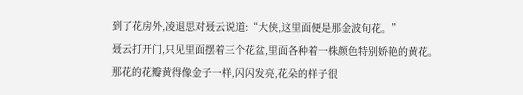到了花房外,凌退思对聂云说道:“大侠,这里面便是那金波旬花。”
聂云打开门,只见里面摆着三个花盆,里面各种着一株颜色特别娇艳的黄花。
那花的花瓣黄得像金子一样,闪闪发亮,花朵的样子很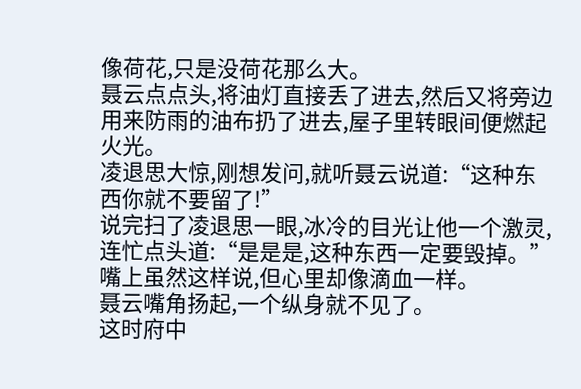像荷花,只是没荷花那么大。
聂云点点头,将油灯直接丢了进去,然后又将旁边用来防雨的油布扔了进去,屋子里转眼间便燃起火光。
凌退思大惊,刚想发问,就听聂云说道:“这种东西你就不要留了!”
说完扫了凌退思一眼,冰冷的目光让他一个激灵,连忙点头道:“是是是,这种东西一定要毁掉。”
嘴上虽然这样说,但心里却像滴血一样。
聂云嘴角扬起,一个纵身就不见了。
这时府中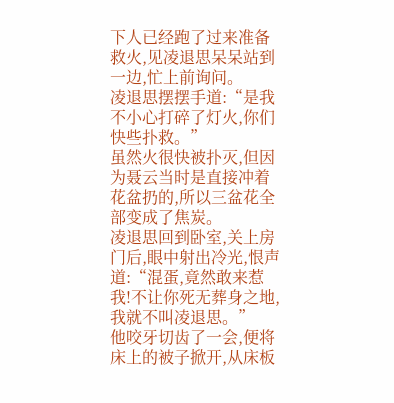下人已经跑了过来准备救火,见凌退思呆呆站到一边,忙上前询问。
凌退思摆摆手道:“是我不小心打碎了灯火,你们快些扑救。”
虽然火很快被扑灭,但因为聂云当时是直接冲着花盆扔的,所以三盆花全部变成了焦炭。
凌退思回到卧室,关上房门后,眼中射出冷光,恨声道:“混蛋,竟然敢来惹我!不让你死无葬身之地,我就不叫凌退思。”
他咬牙切齿了一会,便将床上的被子掀开,从床板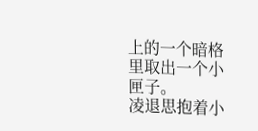上的一个暗格里取出一个小匣子。
凌退思抱着小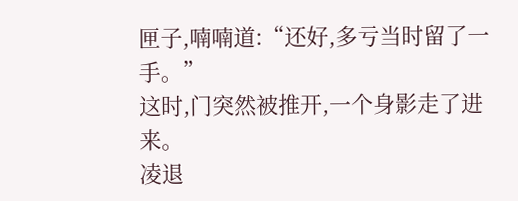匣子,喃喃道:“还好,多亏当时留了一手。”
这时,门突然被推开,一个身影走了进来。
凌退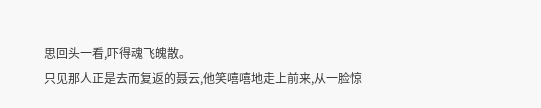思回头一看,吓得魂飞魄散。
只见那人正是去而复返的聂云,他笑嘻嘻地走上前来,从一脸惊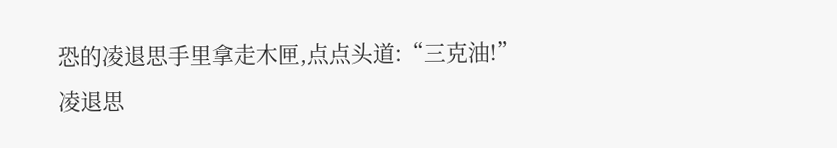恐的凌退思手里拿走木匣,点点头道:“三克油!”
凌退思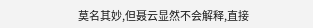莫名其妙,但聂云显然不会解释,直接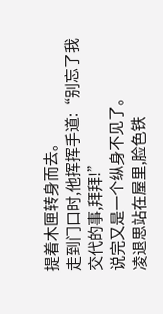提着木匣转身而去。
走到门口时,他挥挥手道:“别忘了我交代的事,拜拜!”
说完又是一个纵身不见了。
凌退思站在屋里,脸色铁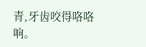青,牙齿咬得咯咯响。